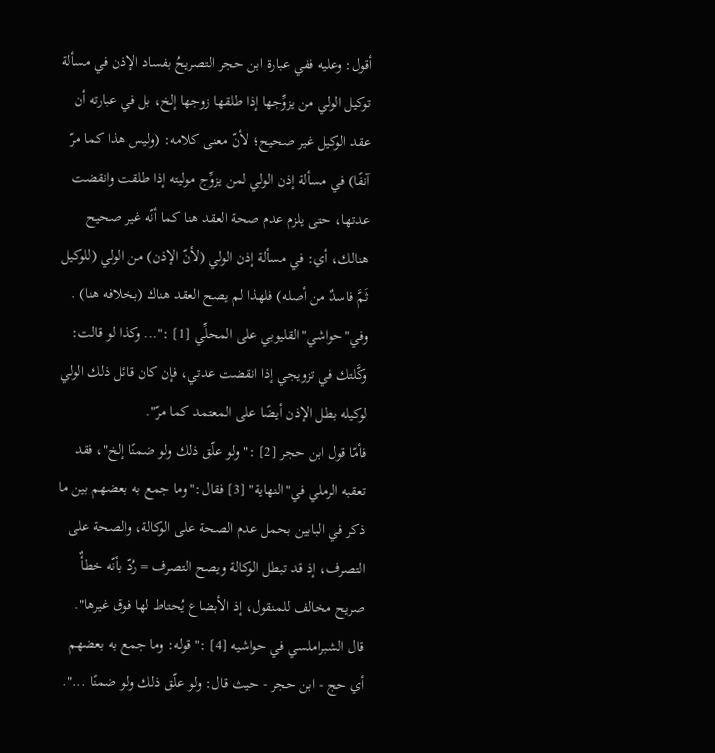أقول: وعليه ففي عبارة ابن حجر التصريحُ بفساد الإذن في مسألة توكيل الولي من يزوِّجها إذا طلقها زوجها إلخ، بل في عبارته أن عقد الوكيل غير صحيح؛ لأنّ معنى كلامه: (وليس هذا كما مرّ آنفًا) في مسألة إذن الولي لمن يزوِّج موليته إذا طلقت وانقضت عدتها، حتى يلزم عدم صحة العقد هنا كما أنّه غير صحيح هنالك، أي: في مسألة إذن الولي (لأنّ الإذن) من الولي (للوكيل ثَمَّ فاسدٌ من أصله) فلهذا لم يصح العقد هناك (بخلافه هنا) .
وفي"حواشي"القليوبي على المحلِّي [1] :"... وكذا لو قالت: وكَّلتك في تزويجي إذا انقضت عدتي، فإن كان قائل ذلك الولي لوكيله بطل الإذن أيضًا على المعتمد كما مرّ".
فأمّا قول ابن حجر [2] :"ولو علّق ذلك ولو ضمنًا إلخ"، فقد تعقبه الرملي في"النهاية" [3] فقال:"وما جمع به بعضهم بين ما ذكر في البابين بحمل عدم الصحة على الوكالة، والصحة على التصرف، إذ قد تبطل الوكالة ويصح التصرف = رُدّ بأنّه خطأٌ صريح مخالف للمنقول، إذ الأبضاع يُحتاط لها فوق غيرها".
قال الشبراملسي في حواشيه [4] :"قوله: وما جمع به بعضهم أي حج - ابن حجر - حيث قال: ولو علّق ذلك ولو ضمنًا ...".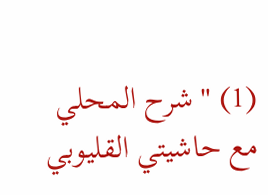(1) "شرح المحلي مع حاشيتي القليوبي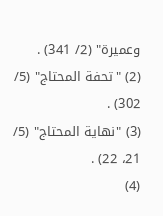وعميرة" (2/ 341) .
(2) "تحفة المحتاج" (5/ 302) .
(3) "نهاية المحتاج" (5/ 21، 22) .
(4)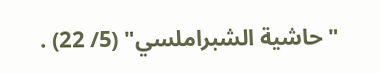"حاشية الشبراملسي" (5/ 22) .